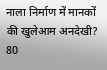नाला निर्माण में मानकों की खुलेआम अनदेखी? 80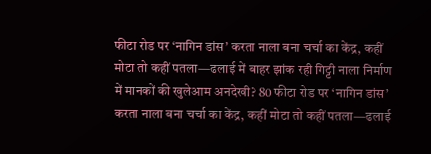फीटा रोड पर ‘नागिन डांस’ करता नाला बना चर्चा का केंद्र, कहीं मोटा तो कहीं पतला—ढलाई में बाहर झांक रही गिट्टी नाला निर्माण में मानकों की खुलेआम अनदेखी? 80 फीटा रोड पर ‘नागिन डांस’ करता नाला बना चर्चा का केंद्र, कहीं मोटा तो कहीं पतला—ढलाई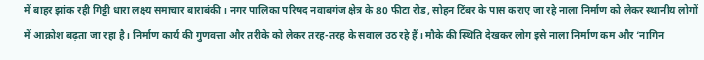में बाहर झांक रही गिट्टी धारा लक्ष्य समाचार बाराबंकी। नगर पालिका परिषद नवाबगंज क्षेत्र के 80 फीटा रोड, सोहन टिंबर के पास कराए जा रहे नाला निर्माण को लेकर स्थानीय लोगों में आक्रोश बढ़ता जा रहा है। निर्माण कार्य की गुणवत्ता और तरीके को लेकर तरह-तरह के सवाल उठ रहे हैं। मौके की स्थिति देखकर लोग इसे नाला निर्माण कम और ‘नागिन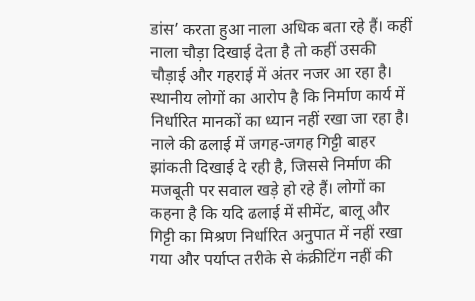डांस’ करता हुआ नाला अधिक बता रहे हैं। कहीं नाला चौड़ा दिखाई देता है तो कहीं उसकी चौड़ाई और गहराई में अंतर नजर आ रहा है। स्थानीय लोगों का आरोप है कि निर्माण कार्य में निर्धारित मानकों का ध्यान नहीं रखा जा रहा है। नाले की ढलाई में जगह-जगह गिट्टी बाहर झांकती दिखाई दे रही है, जिससे निर्माण की मजबूती पर सवाल खड़े हो रहे हैं। लोगों का कहना है कि यदि ढलाई में सीमेंट, बालू और गिट्टी का मिश्रण निर्धारित अनुपात में नहीं रखा गया और पर्याप्त तरीके से कंक्रीटिंग नहीं की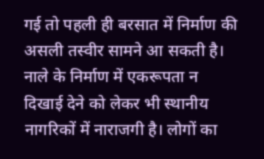गई तो पहली ही बरसात में निर्माण की असली तस्वीर सामने आ सकती है। नाले के निर्माण में एकरूपता न दिखाई देने को लेकर भी स्थानीय नागरिकों में नाराजगी है। लोगों का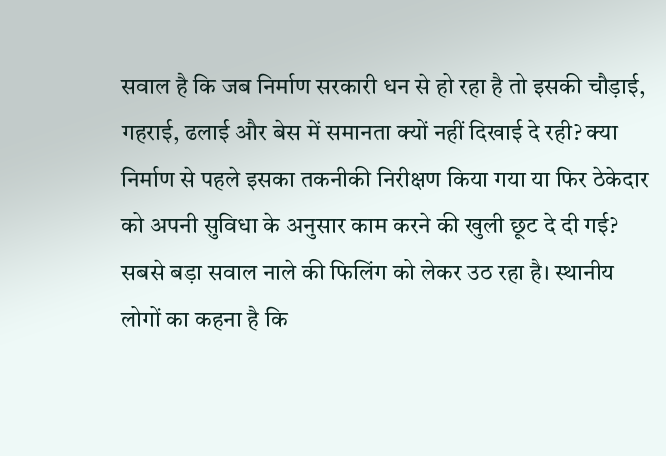सवाल है कि जब निर्माण सरकारी धन से हो रहा है तो इसकी चौड़ाई, गहराई, ढलाई और बेस में समानता क्यों नहीं दिखाई दे रही? क्या निर्माण से पहले इसका तकनीकी निरीक्षण किया गया या फिर ठेकेदार को अपनी सुविधा के अनुसार काम करने की खुली छूट दे दी गई? सबसे बड़ा सवाल नाले की फिलिंग को लेकर उठ रहा है। स्थानीय लोगों का कहना है कि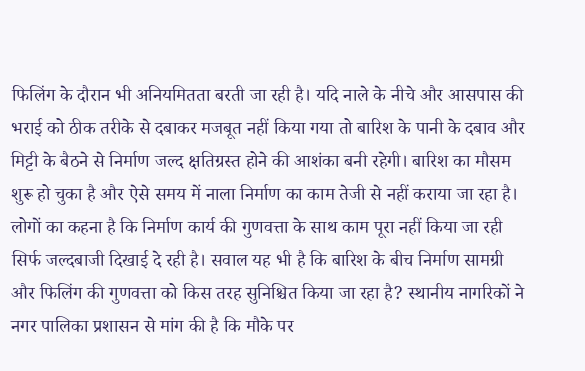फिलिंग के दौरान भी अनियमितता बरती जा रही है। यदि नाले के नीचे और आसपास की भराई को ठीक तरीके से दबाकर मजबूत नहीं किया गया तो बारिश के पानी के दबाव और मिट्टी के बैठने से निर्माण जल्द क्षतिग्रस्त होने की आशंका बनी रहेगी। बारिश का मौसम शुरू हो चुका है और ऐसे समय में नाला निर्माण का काम तेजी से नहीं कराया जा रहा है। लोगों का कहना है कि निर्माण कार्य की गुणवत्ता के साथ काम पूरा नहीं किया जा रही सिर्फ जल्दबाजी दिखाई दे रही है। सवाल यह भी है कि बारिश के बीच निर्माण सामग्री और फिलिंग की गुणवत्ता को किस तरह सुनिश्चित किया जा रहा है? स्थानीय नागरिकों ने नगर पालिका प्रशासन से मांग की है कि मौके पर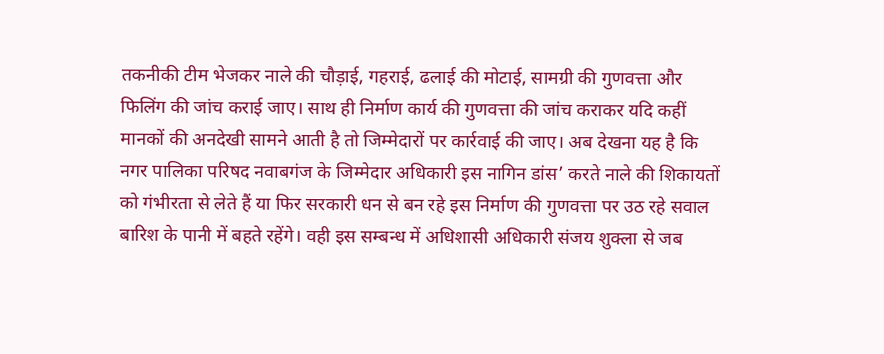तकनीकी टीम भेजकर नाले की चौड़ाई, गहराई, ढलाई की मोटाई, सामग्री की गुणवत्ता और फिलिंग की जांच कराई जाए। साथ ही निर्माण कार्य की गुणवत्ता की जांच कराकर यदि कहीं मानकों की अनदेखी सामने आती है तो जिम्मेदारों पर कार्रवाई की जाए। अब देखना यह है कि नगर पालिका परिषद नवाबगंज के जिम्मेदार अधिकारी इस नागिन डांस’ करते नाले की शिकायतों को गंभीरता से लेते हैं या फिर सरकारी धन से बन रहे इस निर्माण की गुणवत्ता पर उठ रहे सवाल बारिश के पानी में बहते रहेंगे। वही इस सम्बन्ध में अधिशासी अधिकारी संजय शुक्ला से जब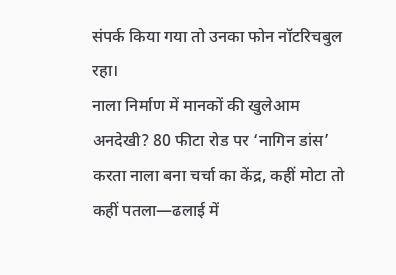संपर्क किया गया तो उनका फोन नॉटरिचबुल रहा।
नाला निर्माण में मानकों की खुलेआम अनदेखी? 80 फीटा रोड पर ‘नागिन डांस’ करता नाला बना चर्चा का केंद्र, कहीं मोटा तो कहीं पतला—ढलाई में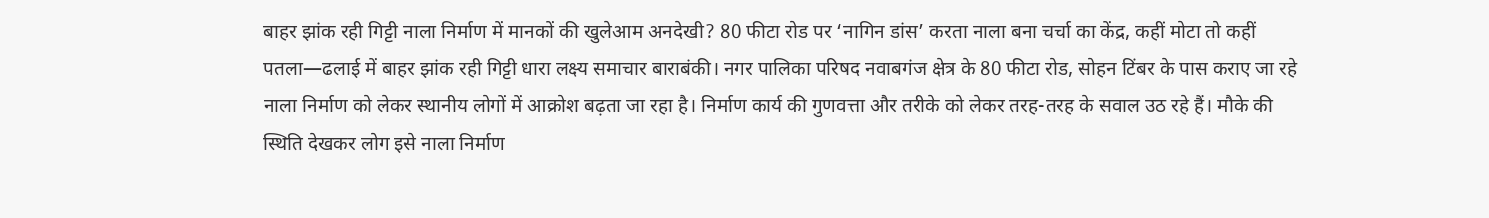बाहर झांक रही गिट्टी नाला निर्माण में मानकों की खुलेआम अनदेखी? 80 फीटा रोड पर ‘नागिन डांस’ करता नाला बना चर्चा का केंद्र, कहीं मोटा तो कहीं पतला—ढलाई में बाहर झांक रही गिट्टी धारा लक्ष्य समाचार बाराबंकी। नगर पालिका परिषद नवाबगंज क्षेत्र के 80 फीटा रोड, सोहन टिंबर के पास कराए जा रहे नाला निर्माण को लेकर स्थानीय लोगों में आक्रोश बढ़ता जा रहा है। निर्माण कार्य की गुणवत्ता और तरीके को लेकर तरह-तरह के सवाल उठ रहे हैं। मौके की स्थिति देखकर लोग इसे नाला निर्माण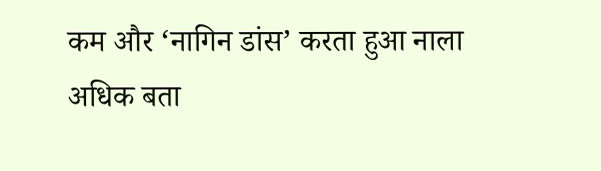कम और ‘नागिन डांस’ करता हुआ नाला अधिक बता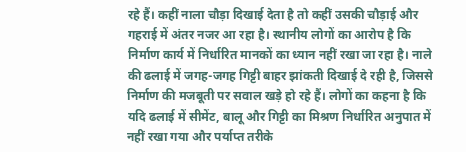रहे हैं। कहीं नाला चौड़ा दिखाई देता है तो कहीं उसकी चौड़ाई और गहराई में अंतर नजर आ रहा है। स्थानीय लोगों का आरोप है कि निर्माण कार्य में निर्धारित मानकों का ध्यान नहीं रखा जा रहा है। नाले की ढलाई में जगह-जगह गिट्टी बाहर झांकती दिखाई दे रही है, जिससे निर्माण की मजबूती पर सवाल खड़े हो रहे हैं। लोगों का कहना है कि यदि ढलाई में सीमेंट, बालू और गिट्टी का मिश्रण निर्धारित अनुपात में नहीं रखा गया और पर्याप्त तरीके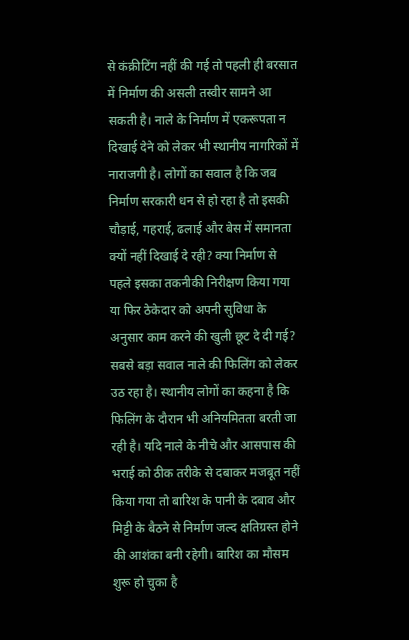से कंक्रीटिंग नहीं की गई तो पहली ही बरसात में निर्माण की असली तस्वीर सामने आ सकती है। नाले के निर्माण में एकरूपता न दिखाई देने को लेकर भी स्थानीय नागरिकों में नाराजगी है। लोगों का सवाल है कि जब निर्माण सरकारी धन से हो रहा है तो इसकी चौड़ाई, गहराई, ढलाई और बेस में समानता क्यों नहीं दिखाई दे रही? क्या निर्माण से पहले इसका तकनीकी निरीक्षण किया गया या फिर ठेकेदार को अपनी सुविधा के अनुसार काम करने की खुली छूट दे दी गई? सबसे बड़ा सवाल नाले की फिलिंग को लेकर उठ रहा है। स्थानीय लोगों का कहना है कि फिलिंग के दौरान भी अनियमितता बरती जा रही है। यदि नाले के नीचे और आसपास की भराई को ठीक तरीके से दबाकर मजबूत नहीं किया गया तो बारिश के पानी के दबाव और मिट्टी के बैठने से निर्माण जल्द क्षतिग्रस्त होने की आशंका बनी रहेगी। बारिश का मौसम शुरू हो चुका है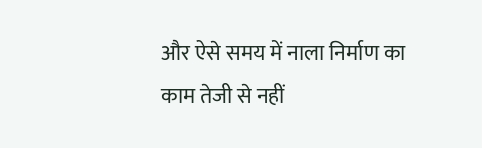और ऐसे समय में नाला निर्माण का काम तेजी से नहीं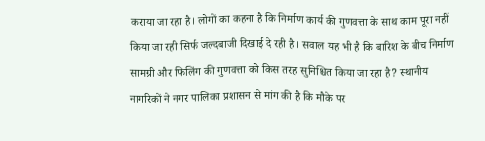कराया जा रहा है। लोगों का कहना है कि निर्माण कार्य की गुणवत्ता के साथ काम पूरा नहीं किया जा रही सिर्फ जल्दबाजी दिखाई दे रही है। सवाल यह भी है कि बारिश के बीच निर्माण सामग्री और फिलिंग की गुणवत्ता को किस तरह सुनिश्चित किया जा रहा है? स्थानीय नागरिकों ने नगर पालिका प्रशासन से मांग की है कि मौके पर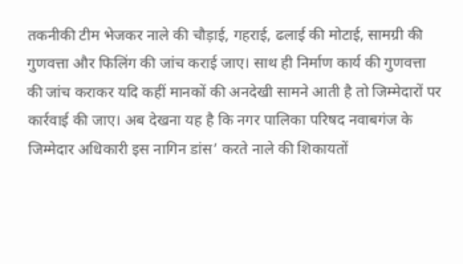तकनीकी टीम भेजकर नाले की चौड़ाई, गहराई, ढलाई की मोटाई, सामग्री की गुणवत्ता और फिलिंग की जांच कराई जाए। साथ ही निर्माण कार्य की गुणवत्ता की जांच कराकर यदि कहीं मानकों की अनदेखी सामने आती है तो जिम्मेदारों पर कार्रवाई की जाए। अब देखना यह है कि नगर पालिका परिषद नवाबगंज के जिम्मेदार अधिकारी इस नागिन डांस’ करते नाले की शिकायतों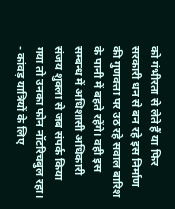को गंभीरता से लेते हैं या फिर सरकारी धन से बन रहे इस निर्माण की गुणवत्ता पर उठ रहे सवाल बारिश के पानी में बहते रहेंगे। वही इस सम्बन्ध में अधिशासी अधिकारी संजय शुक्ला से जब संपर्क किया गया तो उनका फोन नॉटरिचबुल रहा।
- कांवड़ यात्रियों के लिए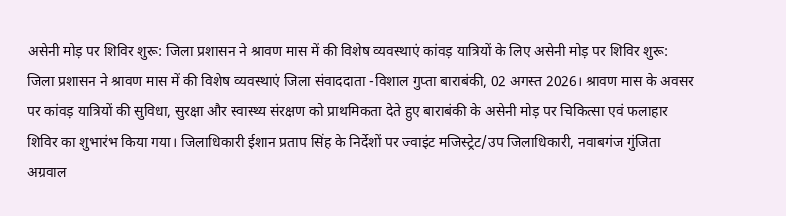असेनी मोड़ पर शिविर शुरू: जिला प्रशासन ने श्रावण मास में की विशेष व्यवस्थाएं कांवड़ यात्रियों के लिए असेनी मोड़ पर शिविर शुरू: जिला प्रशासन ने श्रावण मास में की विशेष व्यवस्थाएं जिला संवाददाता -विशाल गुप्ता बाराबंकी, 02 अगस्त 2026। श्रावण मास के अवसर पर कांवड़ यात्रियों की सुविधा, सुरक्षा और स्वास्थ्य संरक्षण को प्राथमिकता देते हुए बाराबंकी के असेनी मोड़ पर चिकित्सा एवं फलाहार शिविर का शुभारंभ किया गया। जिलाधिकारी ईशान प्रताप सिंह के निर्देशों पर ज्वाइंट मजिस्ट्रेट/उप जिलाधिकारी, नवाबगंज गुंजिता अग्रवाल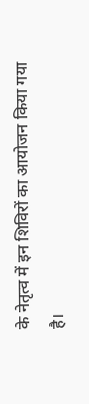के नेतृत्व में इन शिविरों का आयोजन किया गया है।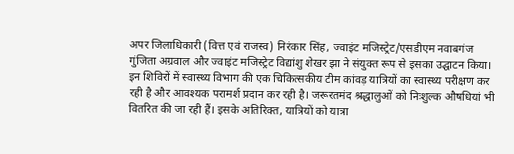अपर जिलाधिकारी (वित्त एवं राजस्व) निरंकार सिंह, ज्वाइंट मजिस्ट्रेट/एसडीएम नवाबगंज गुंजिता अग्रवाल और ज्वाइंट मजिस्ट्रेट विद्यांशु शेखर झा ने संयुक्त रूप से इसका उद्घाटन किया। इन शिविरों में स्वास्थ्य विभाग की एक चिकित्सकीय टीम कांवड़ यात्रियों का स्वास्थ्य परीक्षण कर रही है और आवश्यक परामर्श प्रदान कर रही है। जरूरतमंद श्रद्धालुओं को निःशुल्क औषधियां भी वितरित की जा रही हैं। इसके अतिरिक्त, यात्रियों को यात्रा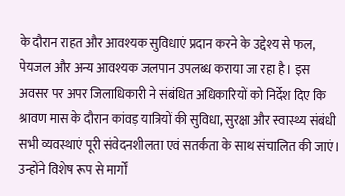के दौरान राहत और आवश्यक सुविधाएं प्रदान करने के उद्देश्य से फल, पेयजल और अन्य आवश्यक जलपान उपलब्ध कराया जा रहा है। इस अवसर पर अपर जिलाधिकारी ने संबंधित अधिकारियों को निर्देश दिए कि श्रावण मास के दौरान कांवड़ यात्रियों की सुविधा, सुरक्षा और स्वास्थ्य संबंधी सभी व्यवस्थाएं पूरी संवेदनशीलता एवं सतर्कता के साथ संचालित की जाएं। उन्होंने विशेष रूप से मार्गों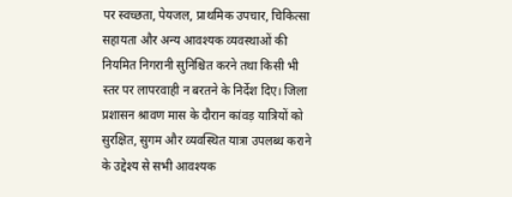पर स्वच्छता, पेयजल, प्राथमिक उपचार, चिकित्सा सहायता और अन्य आवश्यक व्यवस्थाओं की नियमित निगरानी सुनिश्चित करने तथा किसी भी स्तर पर लापरवाही न बरतने के निर्देश दिए। जिला प्रशासन श्रावण मास के दौरान कांवड़ यात्रियों को सुरक्षित, सुगम और व्यवस्थित यात्रा उपलब्ध कराने के उद्देश्य से सभी आवश्यक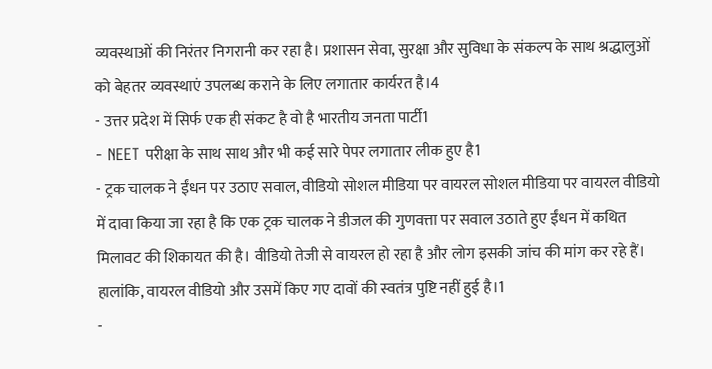व्यवस्थाओं की निरंतर निगरानी कर रहा है। प्रशासन सेवा, सुरक्षा और सुविधा के संकल्प के साथ श्रद्धालुओं को बेहतर व्यवस्थाएं उपलब्ध कराने के लिए लगातार कार्यरत है।4
- उत्तर प्रदेश में सिर्फ एक ही संकट है वो है भारतीय जनता पार्टी1
- NEET परीक्षा के साथ साथ और भी कई सारे पेपर लगातार लीक हुए है1
- ट्रक चालक ने ईंधन पर उठाए सवाल, वीडियो सोशल मीडिया पर वायरल सोशल मीडिया पर वायरल वीडियो में दावा किया जा रहा है कि एक ट्रक चालक ने डीजल की गुणवत्ता पर सवाल उठाते हुए ईंधन में कथित मिलावट की शिकायत की है। वीडियो तेजी से वायरल हो रहा है और लोग इसकी जांच की मांग कर रहे हैं। हालांकि, वायरल वीडियो और उसमें किए गए दावों की स्वतंत्र पुष्टि नहीं हुई है।1
-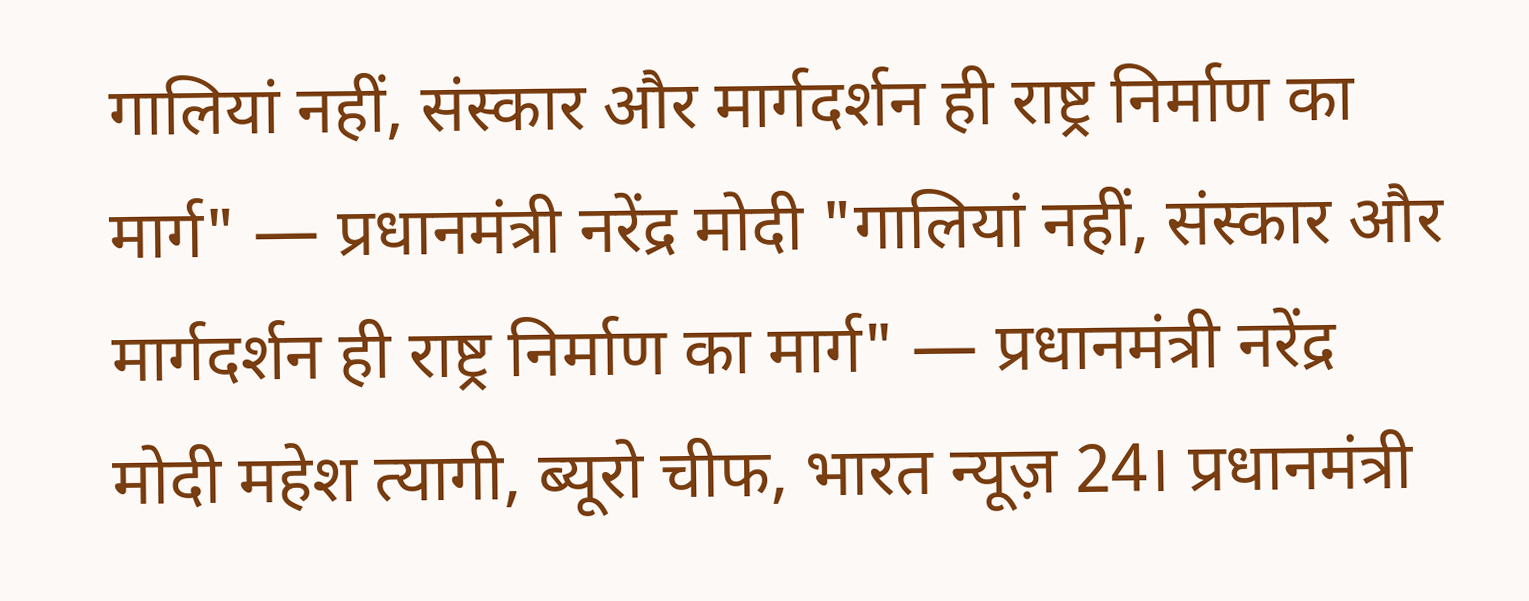गालियां नहीं, संस्कार और मार्गदर्शन ही राष्ट्र निर्माण का मार्ग" — प्रधानमंत्री नरेंद्र मोदी "गालियां नहीं, संस्कार और मार्गदर्शन ही राष्ट्र निर्माण का मार्ग" — प्रधानमंत्री नरेंद्र मोदी महेश त्यागी, ब्यूरो चीफ, भारत न्यूज़ 24। प्रधानमंत्री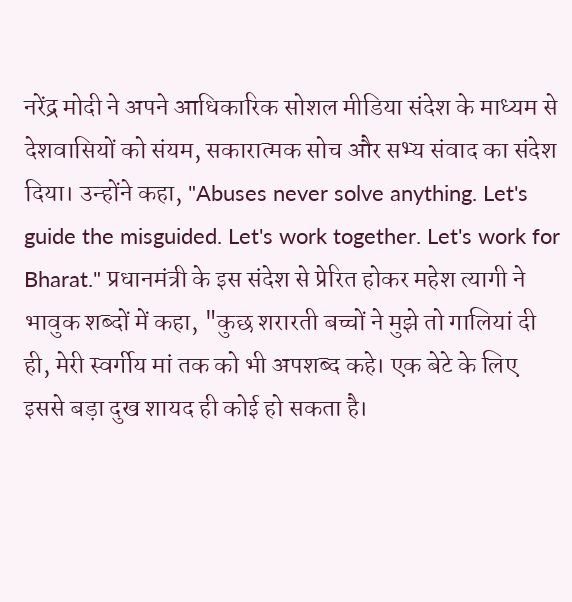नरेंद्र मोदी ने अपने आधिकारिक सोशल मीडिया संदेश के माध्यम से देशवासियों को संयम, सकारात्मक सोच और सभ्य संवाद का संदेश दिया। उन्होंने कहा, "Abuses never solve anything. Let's guide the misguided. Let's work together. Let's work for Bharat." प्रधानमंत्री के इस संदेश से प्रेरित होकर महेश त्यागी ने भावुक शब्दों में कहा, "कुछ शरारती बच्चों ने मुझे तो गालियां दी ही, मेरी स्वर्गीय मां तक को भी अपशब्द कहे। एक बेटे के लिए इससे बड़ा दुख शायद ही कोई हो सकता है।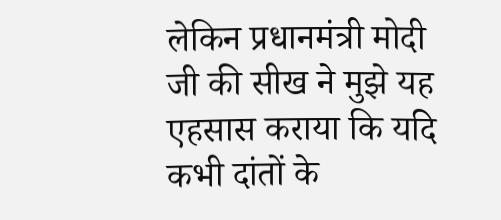लेकिन प्रधानमंत्री मोदी जी की सीख ने मुझे यह एहसास कराया कि यदि कभी दांतों के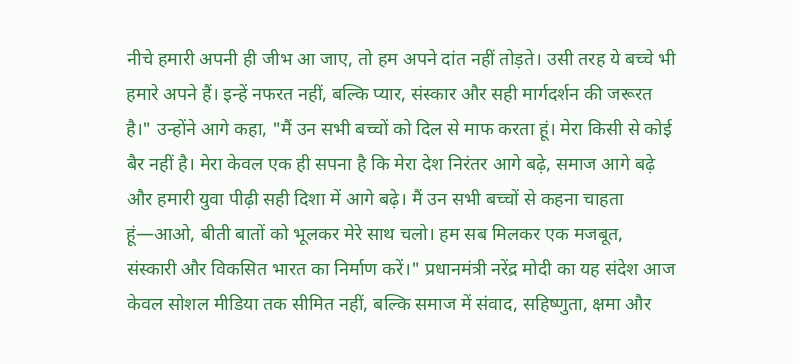नीचे हमारी अपनी ही जीभ आ जाए, तो हम अपने दांत नहीं तोड़ते। उसी तरह ये बच्चे भी हमारे अपने हैं। इन्हें नफरत नहीं, बल्कि प्यार, संस्कार और सही मार्गदर्शन की जरूरत है।" उन्होंने आगे कहा, "मैं उन सभी बच्चों को दिल से माफ करता हूं। मेरा किसी से कोई बैर नहीं है। मेरा केवल एक ही सपना है कि मेरा देश निरंतर आगे बढ़े, समाज आगे बढ़े और हमारी युवा पीढ़ी सही दिशा में आगे बढ़े। मैं उन सभी बच्चों से कहना चाहता हूं—आओ, बीती बातों को भूलकर मेरे साथ चलो। हम सब मिलकर एक मजबूत, संस्कारी और विकसित भारत का निर्माण करें।" प्रधानमंत्री नरेंद्र मोदी का यह संदेश आज केवल सोशल मीडिया तक सीमित नहीं, बल्कि समाज में संवाद, सहिष्णुता, क्षमा और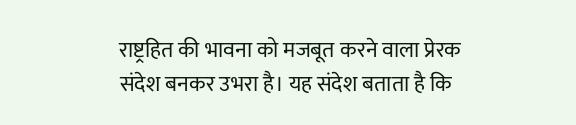राष्ट्रहित की भावना को मजबूत करने वाला प्रेरक संदेश बनकर उभरा है। यह संदेश बताता है कि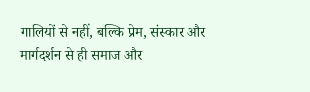गालियों से नहीं, बल्कि प्रेम, संस्कार और मार्गदर्शन से ही समाज और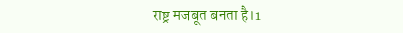राष्ट्र मजबूत बनता है।1